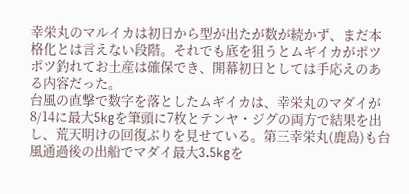幸栄丸のマルイカは初日から型が出たが数が続かず、まだ本格化とは言えない段階。それでも底を狙うとムギイカがポツポツ釣れてお土産は確保でき、開幕初日としては手応えのある内容だった。
台風の直撃で数字を落としたムギイカは、幸栄丸のマダイが8/14に最大5kgを筆頭に7枚とテンヤ・ジグの両方で結果を出し、荒天明けの回復ぶりを見せている。第三幸栄丸(鹿島)も台風通過後の出船でマダイ最大3.5kgを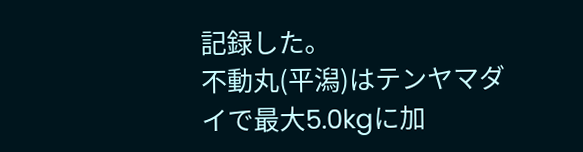記録した。
不動丸(平潟)はテンヤマダイで最大5.0kgに加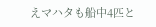えマハタも船中4匹と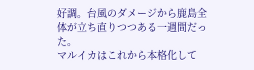好調。台風のダメージから鹿島全体が立ち直りつつある一週間だった。
マルイカはこれから本格化して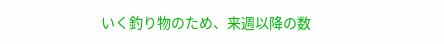いく釣り物のため、来週以降の数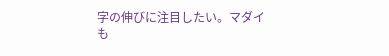字の伸びに注目したい。マダイも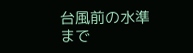台風前の水準まで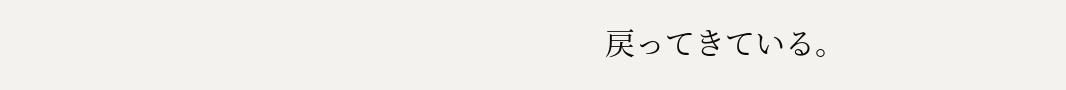戻ってきている。